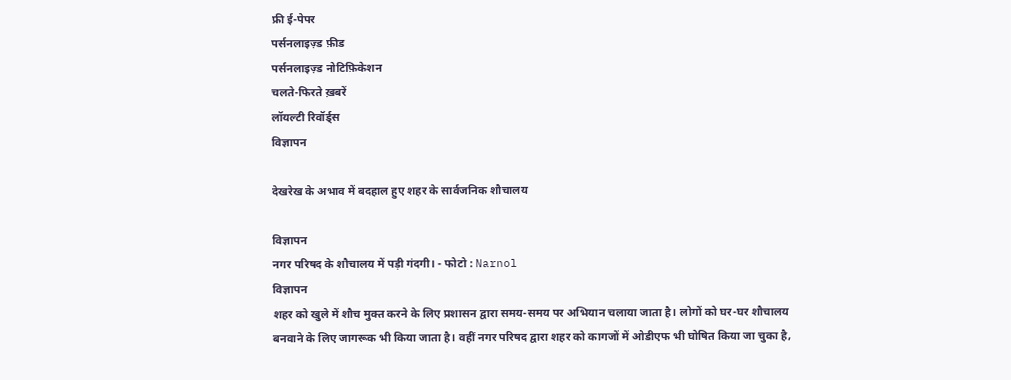फ्री ई-पेपर
पर्सनलाइज़्ड फ़ीड
पर्सनलाइज़्ड नोटिफ़िकेशन
चलते-फिरते ख़बरें
लॉयल्टी रिवॉर्ड्स
विज्ञापन

देखरेख के अभाव में बदहाल हुए शहर के सार्वजनिक शौचालय

विज्ञापन
नगर परिषद के शौचालय में पड़ी गंदगी। - फोटो : Narnol
विज्ञापन
शहर को खुले में शौच मुक्त करने के लिए प्रशासन द्वारा समय-समय पर अभियान चलाया जाता है। लोगों को घर-घर शौचालय बनवाने के लिए जागरूक भी किया जाता है। वहीं नगर परिषद द्वारा शहर को कागजों में ओडीएफ भी घोषित किया जा चुका है,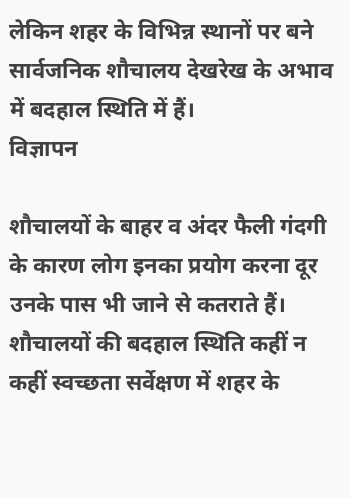लेकिन शहर के विभिन्न स्थानों पर बने सार्वजनिक शौचालय देखरेख के अभाव में बदहाल स्थिति में हैं।
विज्ञापन

शौचालयों के बाहर व अंदर फैली गंदगी के कारण लोग इनका प्रयोग करना दूर उनके पास भी जाने से कतराते हैं। शौचालयों की बदहाल स्थिति कहीं न कहीं स्वच्छता सर्वेक्षण में शहर के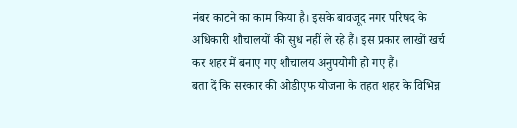नंबर काटने का काम किया है। इसके बावजूद नगर परिषद के अधिकारी शौचालयों की सुध नहीं ले रहे हैं। इस प्रकार लाखों खर्च कर शहर में बनाए गए शौचालय अनुपयोगी हो गए हैं।
बता दें कि सरकार की ओडीएफ योजना के तहत शहर के विभिन्न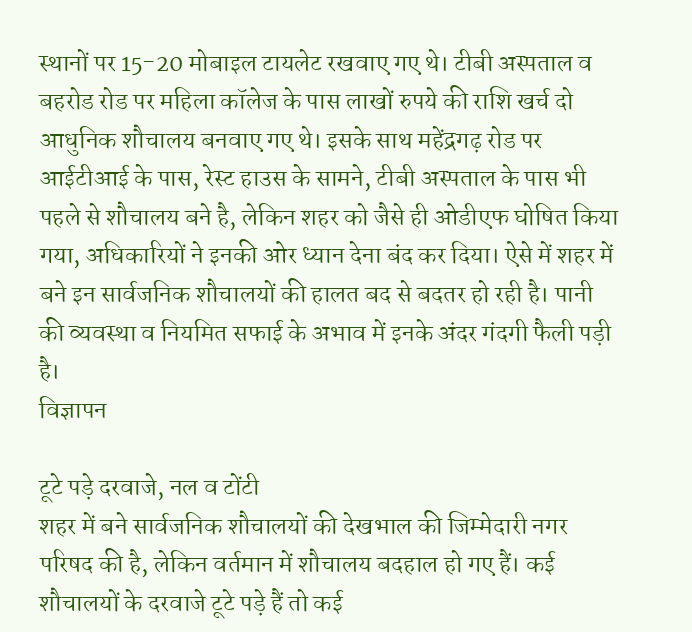स्थानों पर 15-20 मोबाइल टायलेट रखवाए गए थे। टीबी अस्पताल व बहरोड रोड पर महिला कॉलेज के पास लाखों रुपये की राशि खर्च दो आधुनिक शौचालय बनवाए गए थे। इसके साथ महेंद्रगढ़ रोड पर आईटीआई के पास, रेस्ट हाउस के सामने, टीबी अस्पताल के पास भी पहले से शौचालय बने है, लेकिन शहर को जैसे ही ओडीएफ घोषित किया गया, अधिकारियों ने इनकी ओर ध्यान देना बंद कर दिया। ऐसे में शहर में बने इन सार्वजनिक शौचालयों की हालत बद से बदतर हो रही है। पानी की व्यवस्था व नियमित सफाई के अभाव में इनके अंदर गंदगी फैली पड़ी है।
विज्ञापन

टूटे पड़े दरवाजे, नल व टोंटी
शहर में बने सार्वजनिक शौचालयों की देखभाल की जिम्मेदारी नगर परिषद की है, लेकिन वर्तमान में शौचालय बदहाल हो गए हैं। कई शौचालयों के दरवाजे टूटे पड़े हैं तो कई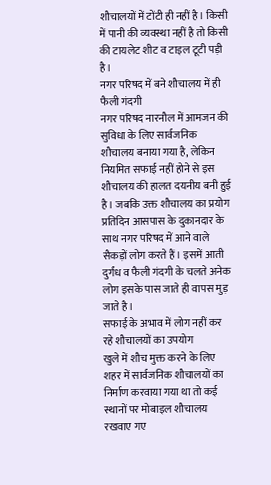शौचालयों में टोंटी ही नहीं है। किसी में पानी की व्यवस्था नहीं है तो किसी की टायलेट शीट व टाइल टूटी पड़ी है।
नगर परिषद में बने शौचालय में ही फैली गंदगी
नगर परिषद नारनौल में आमजन की सुविधा के लिए सार्वजनिक शौचालय बनाया गया है, लेकिन नियमित सफाई नहीं होने से इस शौचालय की हालत दयनीय बनी हुई है। जबकि उक्त शौचालय का प्रयोग प्रतिदिन आसपास के दुकानदार के साथ नगर परिषद में आने वाले सैकड़ों लोग करते हैं। इसमें आती दुर्गंध व फैली गंदगी के चलते अनेक लोग इसके पास जाते ही वापस मुड़ जाते है।
सफाई के अभाव में लोग नहीं कर रहे शौचालयों का उपयोग
खुले में शौच मुक्त करने के लिए शहर में सार्वजनिक शौचालयों का निर्माण करवाया गया था तो कई स्थानों पर मोबाइल शौचालय रखवाए गए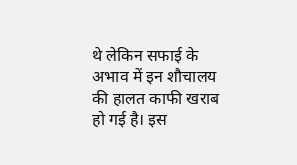थे लेकिन सफाई के अभाव में इन शौचालय की हालत काफी खराब हो गई है। इस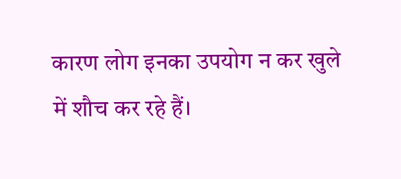कारण लोग इनका उपयोग न कर खुले में शौच कर रहे हैं।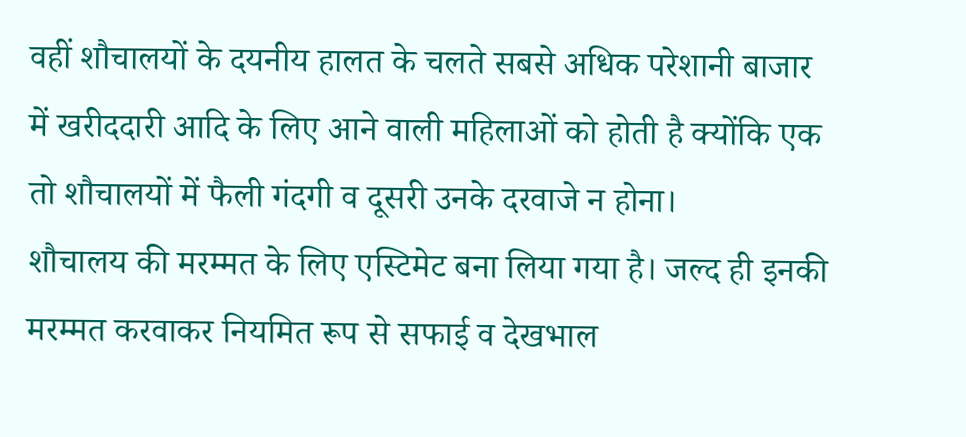वहीं शौचालयों के दयनीय हालत के चलते सबसे अधिक परेशानी बाजार में खरीददारी आदि के लिए आने वाली महिलाओं को होती है क्योंकि एक तो शौचालयों में फैली गंदगी व दूसरी उनके दरवाजे न होना।
शौचालय की मरम्मत के लिए एस्टिमेट बना लिया गया है। जल्द ही इनकी मरम्मत करवाकर नियमित रूप से सफाई व देखभाल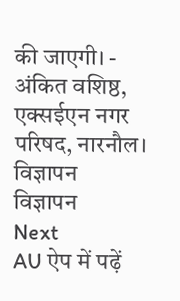की जाएगी। - अंकित वशिष्ठ, एक्सईएन नगर परिषद, नारनौल।
विज्ञापन
विज्ञापन
Next
AU ऐप में पढ़ें